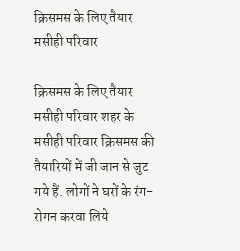क्रिसमस के लिए तैयार मसीही परिवार

क्रिसमस के लिए तैयार मसीही परिवार शहर के मसीही परिवार क्रिसमस की तैयारियों में जी जान से जुट गये हैं. लोगों ने घरों के रंग-रोगन करवा लिये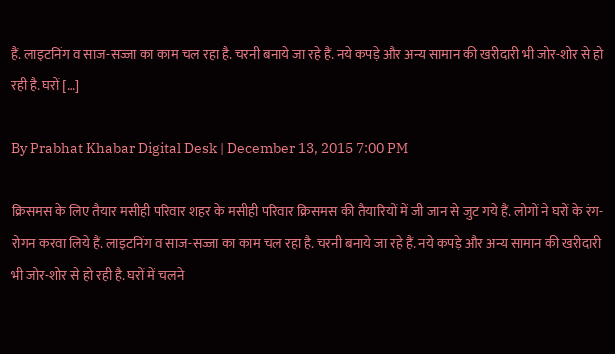हैं. लाइटनिंग व साज-सज्जा का काम चल रहा है. चरनी बनाये जा रहे हैं. नये कपड़े और अन्य सामान की खरीदारी भी जोर-शोर से हो रही है. घरों […]

By Prabhat Khabar Digital Desk | December 13, 2015 7:00 PM

क्रिसमस के लिए तैयार मसीही परिवार शहर के मसीही परिवार क्रिसमस की तैयारियों में जी जान से जुट गये हैं. लोगों ने घरों के रंग-रोगन करवा लिये हैं. लाइटनिंग व साज-सज्जा का काम चल रहा है. चरनी बनाये जा रहे हैं. नये कपड़े और अन्य सामान की खरीदारी भी जोर-शोर से हो रही है. घरों में चलने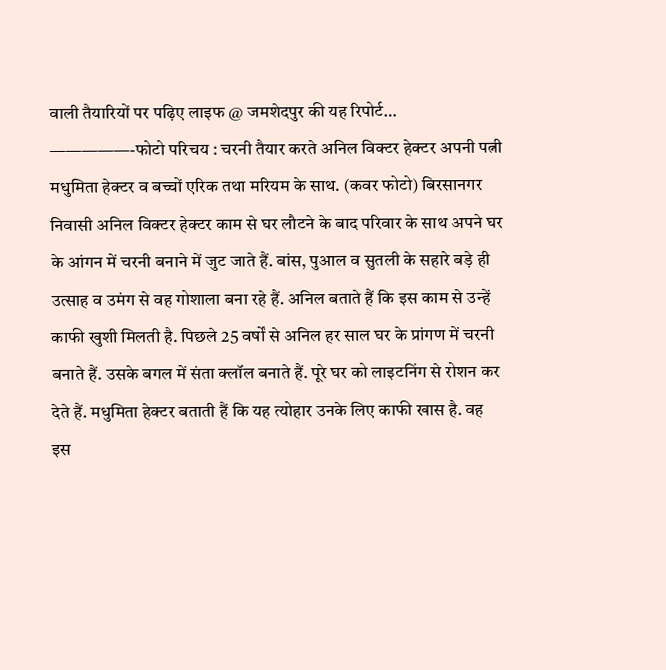वाली तैयारियों पर पढ़िए लाइफ @ जमशेदपुर की यह रिपोर्ट… —————-फोटो परिचय : चरनी तैयार करते अनिल विक्टर हेक्टर अपनी पत्नी मधुमिता हेक्टर व बच्चों एरिक तथा मरियम के साथ. (कवर फोटो) बिरसानगर निवासी अनिल विक्टर हेक्टर काम से घर लौटने के बाद परिवार के साथ अपने घर के आंगन में चरनी बनाने में जुट जाते हैं. बांस, पुआल व सुतली के सहारे बड़े ही उत्साह व उमंग से वह गोशाला बना रहे हैं. अनिल बताते हैं कि इस काम से उन्हें काफी खुशी मिलती है. पिछले 25 वर्षों से अनिल हर साल घर के प्रांगण में चरनी बनाते हैं. उसके बगल में संता क्लॉल बनाते हैं. पूरे घर को लाइटनिंग से रोशन कर देते हैं. मधुमिता हेक्टर बताती हैं कि यह त्योहार उनके लिए काफी खास है. वह इस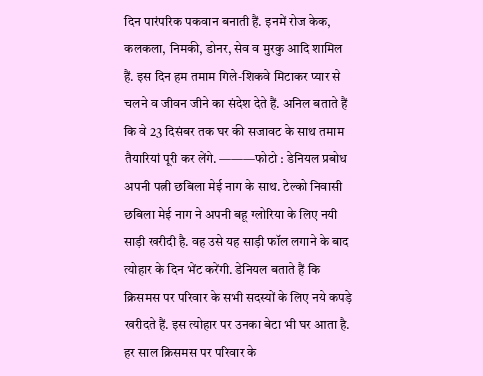दिन पारंपरिक पकवान बनाती हैं. इनमें रोज केक, कलकला, निमकी, डोनर, सेव व मुरकु आदि शामिल हैं. इस दिन हम तमाम गिले-शिकवे मिटाकर प्यार से चलने व जीवन जीने का संदेश देते हैं. अनिल बताते हैं कि वे 23 दिसंबर तक घर की सजावट के साथ तमाम तैयारियां पूरी कर लेंगे. ———फोटो : डेनियल प्रबोध अपनी पत्नी छबिला मेई नाग के साथ. टेल्को निवासी छबिला मेई नाग ने अपनी बहू ग्लोरिया के लिए नयी साड़ी खरीदी है. वह उसे यह साड़ी फॉल लगाने के बाद त्योहार के दिन भेंट करेंगी. डेनियल बताते हैं कि क्रिसमस पर परिवार के सभी सदस्यों के लिए नये कपड़े खरीदते हैं. इस त्योहार पर उनका बेटा भी घर आता है. हर साल क्रिसमस पर परिवार के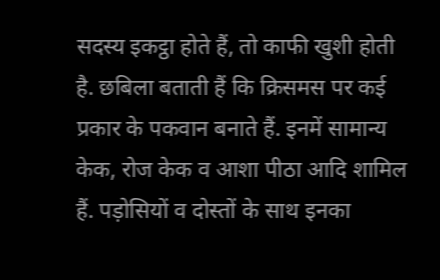सदस्य इकट्ठा होते हैं, तो काफी खुशी होती है. छबिला बताती हैं कि क्रिसमस पर कई प्रकार के पकवान बनाते हैं. इनमें सामान्य केक, रोज केक व आशा पीठा आदि शामिल हैं. पड़ोसियों व दोस्तों के साथ इनका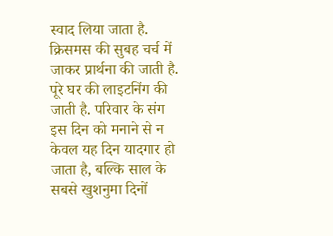स्वाद लिया जाता है. क्रिसमस की सुबह चर्च में जाकर प्रार्थना की जाती है. पूरे घर की लाइटनिंग की जाती है. परिवार के संग इस दिन को मनाने से न केवल यह दिन यादगार हो जाता है, बल्कि साल के सबसे खुशनुमा दिनों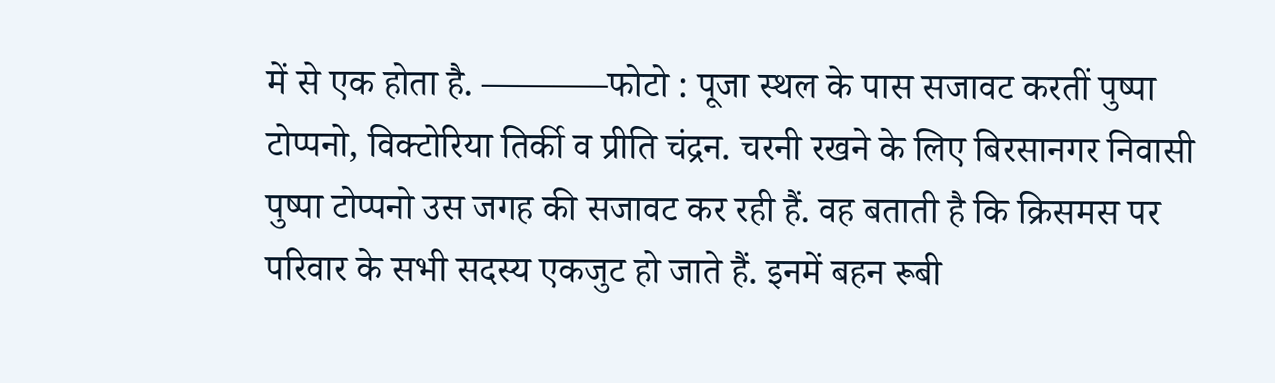में से एक होता है. ———–फोटो : पूजा स्थल के पास सजावट करतीं पुष्पा टोप्पनो, विक्टोरिया तिर्की व प्रीति चंद्रन. चरनी रखने के लिए बिरसानगर निवासी पुष्पा टोप्पनो उस जगह की सजावट कर रही हैं. वह बताती है कि क्रिसमस पर परिवार के सभी सदस्य एकजुट हो जाते हैं. इनमें बहन रूबी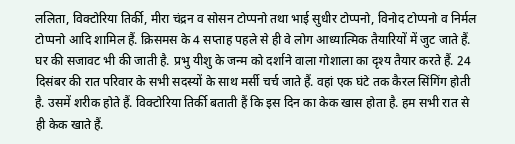ललिता, विक्टोरिया तिर्की, मीरा चंद्रन व सोसन टोप्पनो तथा भाई सुधीर टोप्पनो, विनोद टोप्पनो व निर्मल टोप्पनो आदि शामिल हैं. क्रिसमस के 4 सप्ताह पहले से ही वे लोग आध्यात्मिक तैयारियों में जुट जाते हैं. घर की सजावट भी की जाती है. प्रभु यीशु के जन्म को दर्शाने वाला गोशाला का दृश्य तैयार करते हैं. 24 दिसंबर की रात परिवार के सभी सदस्यों के साथ मर्सी चर्च जाते हैं. वहां एक घंटे तक कैरल सिंगिंग होती है. उसमें शरीक होते हैं. विक्टोरिया तिर्की बताती हैं कि इस दिन का केक खास होता है. हम सभी रात से ही केक खाते हैं.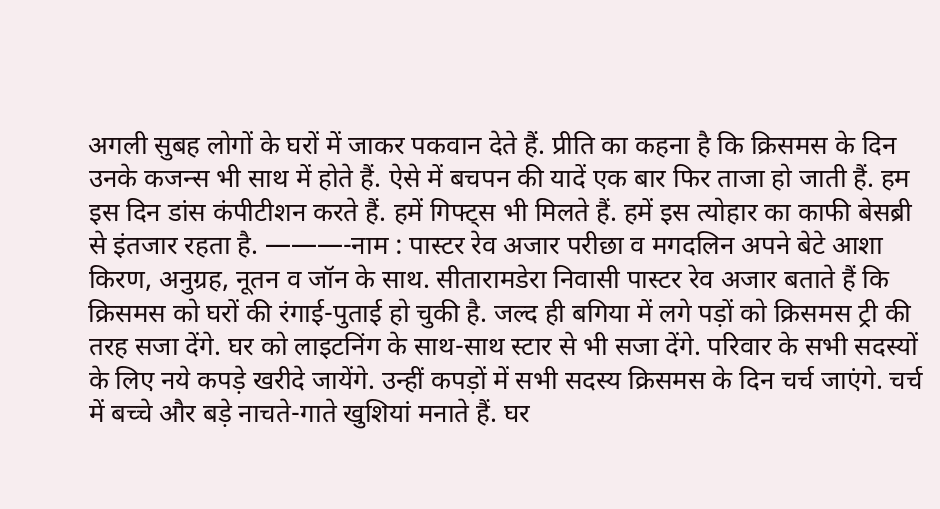अगली सुबह लोगों के घरों में जाकर पकवान देते हैं. प्रीति का कहना है कि क्रिसमस के दिन उनके कजन्स भी साथ में होते हैं. ऐसे में बचपन की यादें एक बार फिर ताजा हो जाती हैं. हम इस दिन डांस कंपीटीशन करते हैं. हमें गिफ्ट्स भी मिलते हैं. हमें इस त्योहार का काफी बेसब्री से इंतजार रहता है. ———-नाम : पास्टर रेव अजार परीछा व मगदलिन अपने बेटे आशा किरण, अनुग्रह, नूतन व जॉन के साथ. सीतारामडेरा निवासी पास्टर रेव अजार बताते हैं कि क्रिसमस को घरों की रंगाई-पुताई हो चुकी है. जल्द ही बगिया में लगे पड़ों को क्रिसमस ट्री की तरह सजा देंगे. घर को लाइटनिंग के साथ-साथ स्टार से भी सजा देंगे. परिवार के सभी सदस्यों के लिए नये कपड़े खरीदे जायेंगे. उन्हीं कपड़ों में सभी सदस्य क्रिसमस के दिन चर्च जाएंगे. चर्च में बच्चे और बड़े नाचते-गाते खुशियां मनाते हैं. घर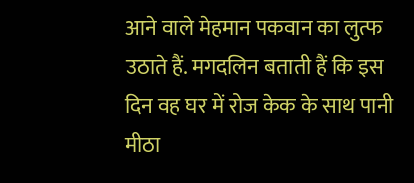आने वाले मेहमान पकवान का लुत्फ उठाते हैं. मगदलिन बताती हैं कि इस दिन वह घर में रोज केक के साथ पानी मीठा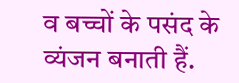व बच्चों के पसंद के व्यंजन बनाती हैं.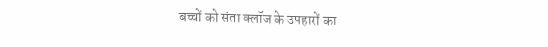बच्चों को संता क्लॉज के उपहारों का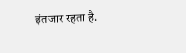इंतजार रहता है.